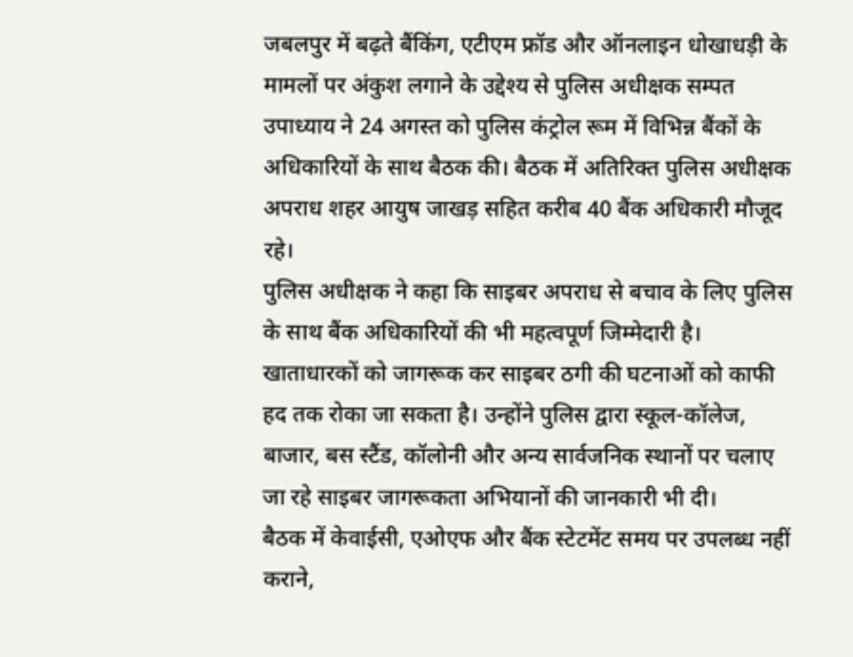जबलपुर में बढ़ते बैंकिंग, एटीएम फ्रॉड और ऑनलाइन धोखाधड़ी के मामलों पर अंकुश लगाने के उद्देश्य से पुलिस अधीक्षक सम्पत उपाध्याय ने 24 अगस्त को पुलिस कंट्रोल रूम में विभिन्न बैंकों के अधिकारियों के साथ बैठक की। बैठक में अतिरिक्त पुलिस अधीक्षक अपराध शहर आयुष जाखड़ सहित करीब 40 बैंक अधिकारी मौजूद रहे।
पुलिस अधीक्षक ने कहा कि साइबर अपराध से बचाव के लिए पुलिस के साथ बैंक अधिकारियों की भी महत्वपूर्ण जिम्मेदारी है। खाताधारकों को जागरूक कर साइबर ठगी की घटनाओं को काफी हद तक रोका जा सकता है। उन्होंने पुलिस द्वारा स्कूल-कॉलेज, बाजार, बस स्टैंड, कॉलोनी और अन्य सार्वजनिक स्थानों पर चलाए जा रहे साइबर जागरूकता अभियानों की जानकारी भी दी।
बैठक में केवाईसी, एओएफ और बैंक स्टेटमेंट समय पर उपलब्ध नहीं कराने,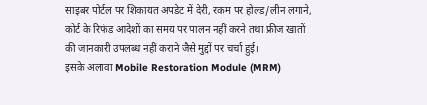साइबर पोर्टल पर शिकायत अपडेट में देरी, रकम पर होल्ड/लीन लगाने, कोर्ट के रिफंड आदेशों का समय पर पालन नहीं करने तथा फ्रीज खातों की जानकारी उपलब्ध नहीं कराने जैसे मुद्दों पर चर्चा हुई।
इसके अलावा Mobile Restoration Module (MRM)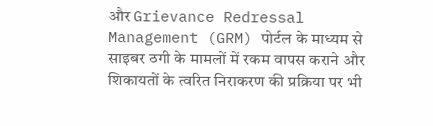और Grievance Redressal Management (GRM) पोर्टल के माध्यम से साइबर ठगी के मामलों में रकम वापस कराने और शिकायतों के त्वरित निराकरण की प्रक्रिया पर भी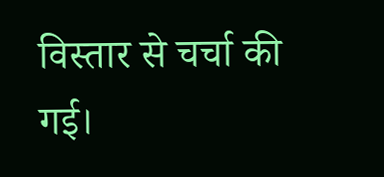विस्तार से चर्चा की गई।